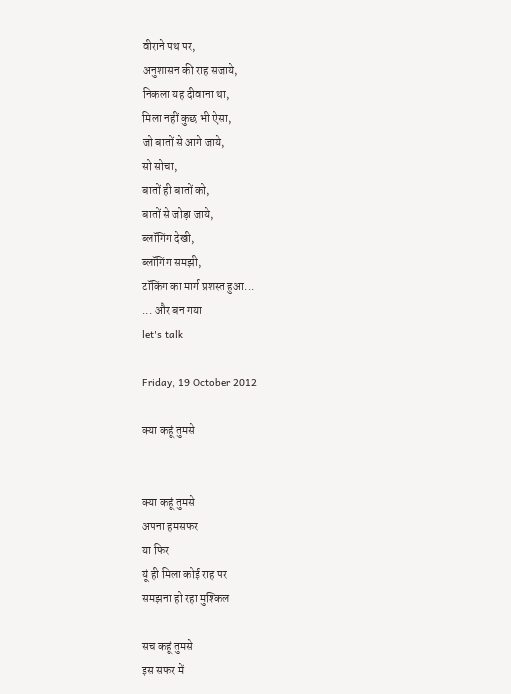वीराने पथ पर,
अनुशासन की राह सजाये,
निकला यह दीवाना था,
मिला नहीं कुछ भी ऐसा,
जो बातों से आगे जाये,
सो सोचा,
बातों ही बातों को,
बातों से जोड़ा जाये,
ब्लॉगिंग देखी,
ब्लॉगिंग समझी,
टॉकिंग का मार्ग प्रशस्त हुआ...
... और बन गया
let's talk

Friday, 19 October 2012

क्या कहूं तुमसे


क्या कहूं तुमसे
अपना हमसफर
या फिर
यूं ही मिला कोई राह पर
समझना हो रहा मुश्किल

सच कहूं तुमसे
इस सफर में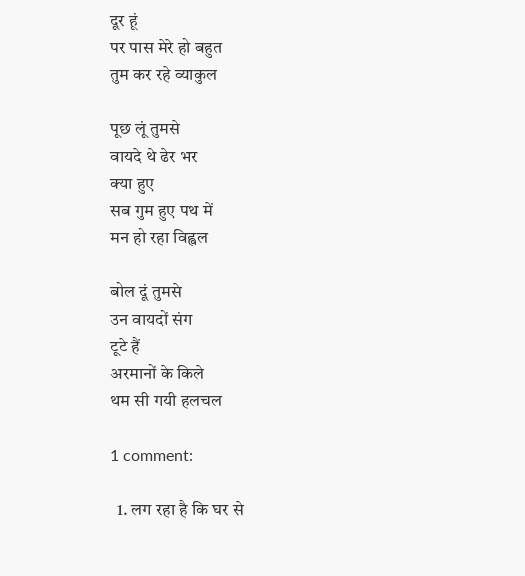दूर हूं
पर पास मेरे हो बहुत
तुम कर रहे व्याकुल

पूछ लूं तुमसे
वायदे थे ढेर भर
क्या हुए
सब गुम हुए पथ में
मन हो रहा विह्वल

बोल दूं तुमसे
उन वायदों संग
टूटे हैं
अरमानों के किले
थम सी गयी हलचल

1 comment:

  1. लग रहा है कि घर से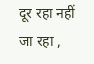दूर रहा नहीं जा रहा ,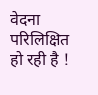वेदना परिलिक्षित हो रही है !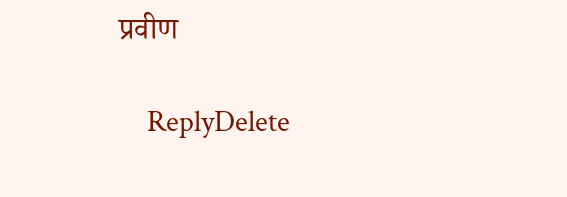प्रवीण

    ReplyDelete